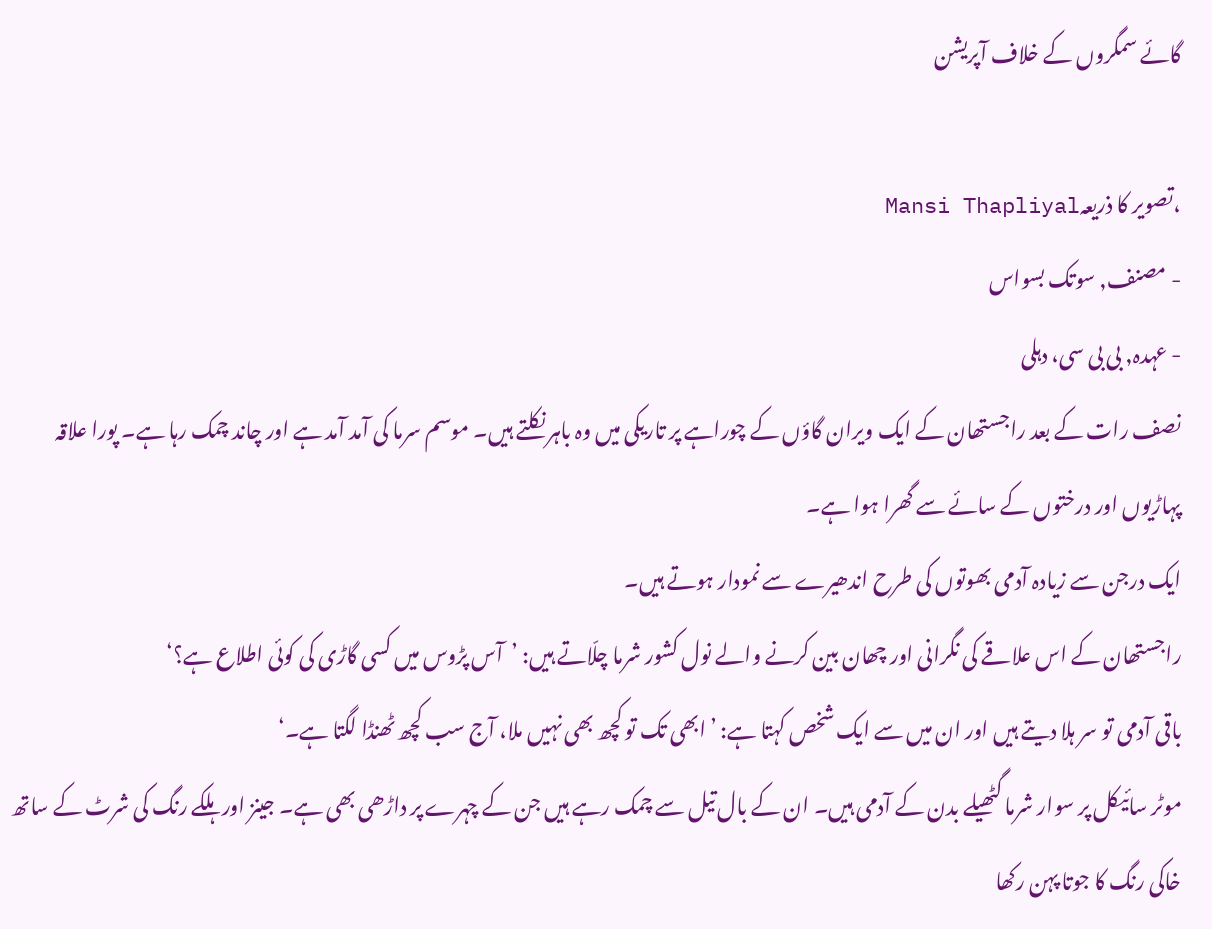گائے سمگروں کے خلاف آپریشن

،تصویر کا ذریعہMansi Thapliyal
- مصنف, سوتک بسواس
- عہدہ, بی بی سی، دہلی
نصف رات کے بعد راجستھان کے ایک ویران گاؤں کے چوراہے پر تاریکی میں وہ باہر نکلتے ہیں۔ موسم سرما کی آمد آمد ہے اور چاند چمک رہا ہے۔ پورا علاقہ پہاڑیوں اور درختوں کے سائے سے گھرا ہوا ہے۔
ایک درجن سے زیادہ آدمی بھوتوں کی طرح اندھیرے سے نمودار ہوتے ہیں۔
راجستھان کے اس علاقے کی نگرانی اور چھان بین کرنے والے نول کشور شرما چلّاتے ہیں: ’آس پڑوس میں کسی گاڑی کی کوئی اطلاع ہے؟‘
باقی آدمی تو سر ہلا دیتے ہیں اور ان میں سے ایک شخص کہتا ہے: ’ابھی تک تو کچھ بھی نہیں ملا، آج سب کچھ ٹھنڈا لگتا ہے۔‘
موٹر سائیکل پر سوار شرما گٹھيلے بدن کے آدمی ہیں۔ ان کے بال تیل سے چمک رہے ہیں جن کے چہرے پر داڑھی بھی ہے۔ جینز اور ہلکے رنگ کی شرٹ کے ساتھ خاکی رنگ کا جوتا پہن رکھا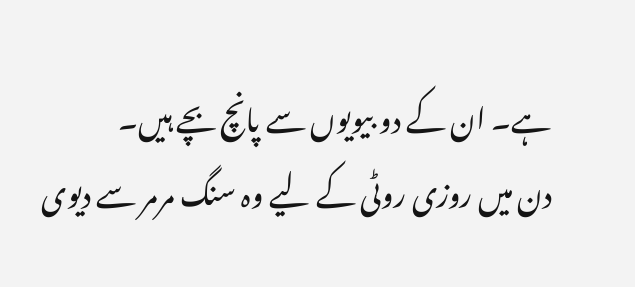ہے۔ ان کے دو بیویوں سے پانچ بچے ہیں۔
دن میں روزی روٹی کے لیے وہ سنگ مرمر سے دیوی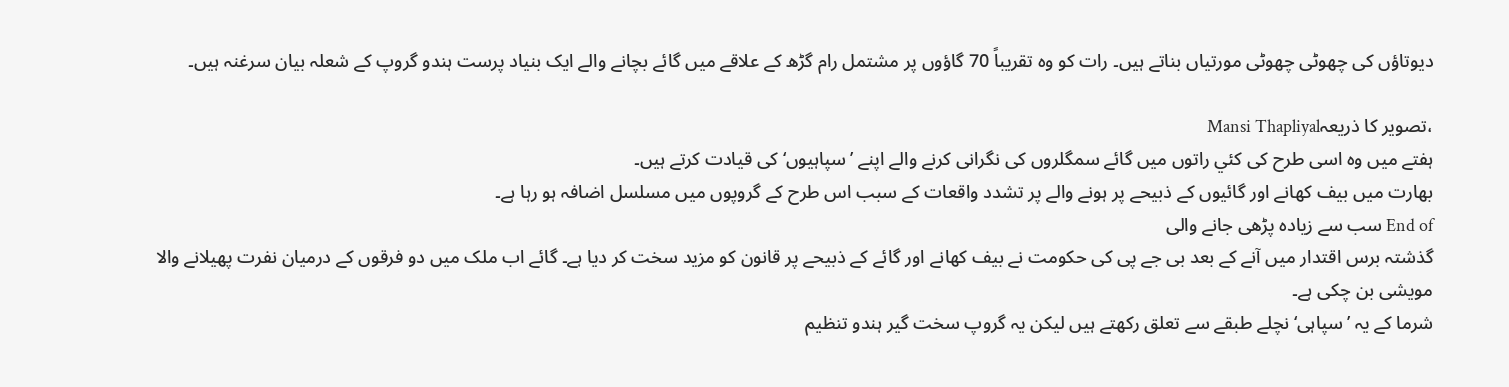دیوتاؤں کی چھوٹی چھوٹی مورتیاں بناتے ہیں۔ رات کو وہ تقریباً 70 گاؤوں پر مشتمل رام گڑھ کے علاقے میں گائے بچانے والے ایک بنیاد پرست ہندو گروپ کے شعلہ بیان سرغنہ ہیں۔

،تصویر کا ذریعہMansi Thapliyal
ہفتے میں وہ اسی طرح کی کئي راتوں میں گائے سمگلروں کی نگرانی کرنے والے اپنے ’سپاہیوں‘ کی قیادت کرتے ہیں۔
بھارت میں بیف کھانے اور گائیوں کے ذبیحے پر ہونے والے پر تشدد واقعات کے سبب اس طرح کے گروپوں میں مسلسل اضافہ ہو رہا ہے۔
End of سب سے زیادہ پڑھی جانے والی
گذشتہ برس اقتدار میں آنے کے بعد بی جے پی کی حکومت نے بیف کھانے اور گائے کے ذبیحے پر قانون کو مزید سخت کر دیا ہے۔ گائے اب ملک میں دو فرقوں کے درمیان نفرت پھیلانے والا مویشی بن چکی ہے۔
شرما کے یہ ’سپاہی‘ نچلے طبقے سے تعلق رکھتے ہیں لیکن یہ گروپ سخت گیر ہندو تنظیم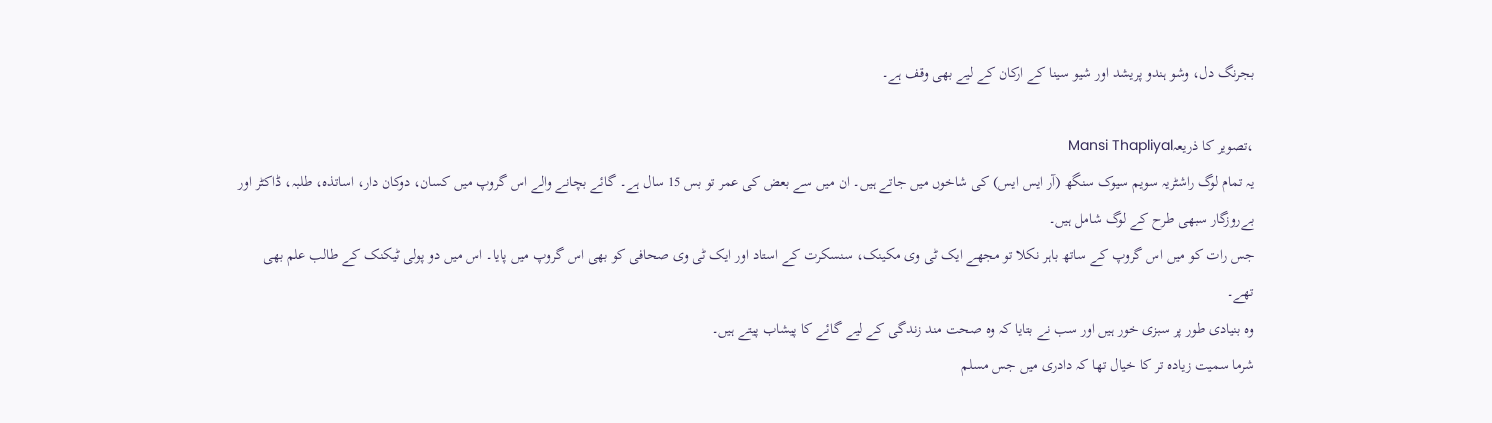بجرنگ دل، وشو ہندو پریشد اور شیو سینا کے ارکان کے لیے بھی وقف ہے۔

،تصویر کا ذریعہMansi Thapliyal
یہ تمام لوگ راشٹریہ سویم سیوک سنگھ (آر ایس ایس) کی شاخوں میں جاتے ہیں۔ ان میں سے بعض کی عمر تو بس 15 سال ہے۔ گائے بچانے والے اس گروپ میں کسان، دوکان دار، اساتذہ، طلبہ، ڈاکٹر اور بےروزگار سبھی طرح کے لوگ شامل ہیں۔
جس رات کو میں اس گروپ کے ساتھ باہر نکلا تو مجھے ایک ٹی وی مکینک، سنسکرت کے استاد اور ایک ٹی وی صحافی کو بھی اس گروپ میں پایا۔ اس میں دو پولی ٹیکنک کے طالب علم بھی تھے۔
وہ بنیادی طور پر سبزی خور ہیں اور سب نے بتایا کہ وہ صحت مند زندگی کے لیے گائے کا پیشاب پیتے ہیں۔
شرما سمیت زیادہ تر کا خیال تھا کہ دادری میں جس مسلم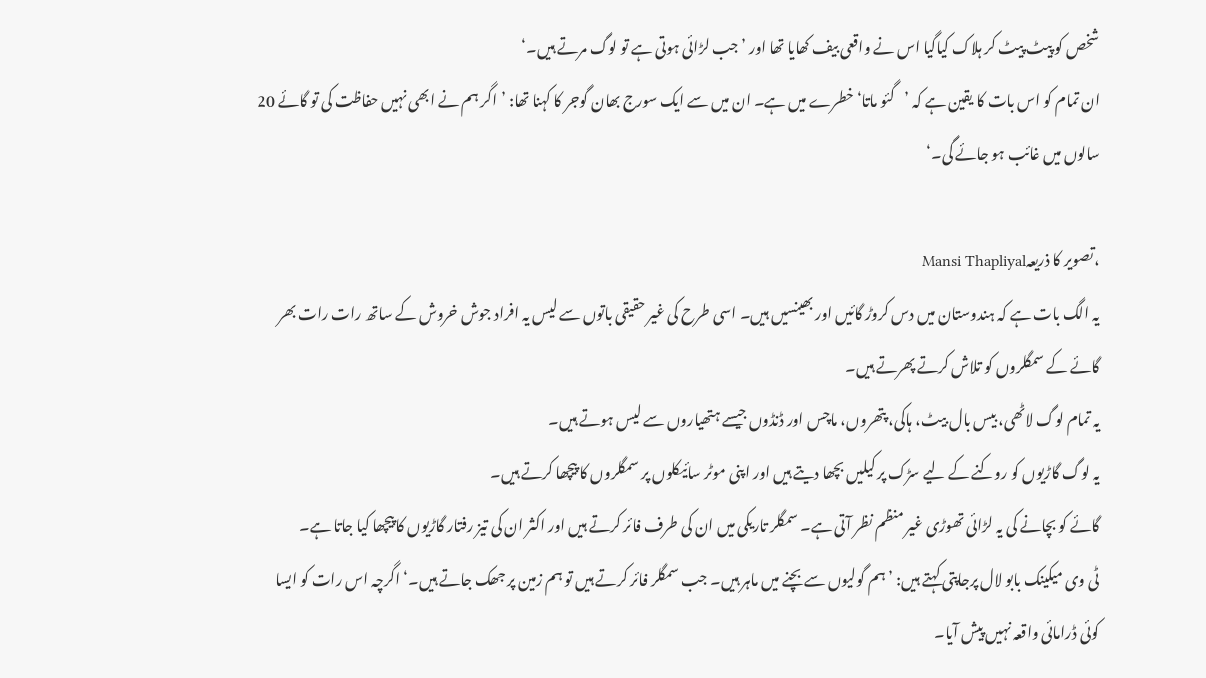شخص کو پیٹ پیٹ کر ہلاک کیاگیا اس نے واقعی بیف کھایا تھا اور ’جب لڑائی ہوتی ہے تو لوگ مرتے ہیں۔‘
ان تمام کو اس بات کا یقین ہے کہ ’گئو ماتا‘ خطرے میں ہے۔ ان میں سے ایک سورج بھان گوجر کا کہنا تھا: ’اگر ہم نے ابھی نہیں حفاظت کی تو گائے 20 سالوں میں غائب ہو جائے گی۔‘

،تصویر کا ذریعہMansi Thapliyal
یہ الگ بات ہے کہ ہندوستان میں دس کروڑ گائیں اور بھینسیں ہیں۔ اسی طرح کی غیر حقیقی باتوں سے لیس یہ افراد جوش خروش کے ساتھ رات رات بھر گائے کے سمگلروں کو تلاش کرتے پھرتے ہیں۔
یہ تمام لوگ لاٹھی، بیس بال بیٹ، ہاکی، پتھروں، ماچس اور ڈنڈوں جیسے ہتھیاروں سے لیس ہوتے ہیں۔
یہ لوگ گاڑیوں کو روکنے کے لیے سڑک پر کیلیں بچھا دیتے ہیں اور اپنی موٹر سائیکلوں پر سمگلروں کا پیچھا کرتے ہیں۔
گائے کو بچانے کی یہ لڑائی تھوڑی غیر منظم نظر آتی ہے۔ سمگلر تاریکی میں ان کی طرف فائر کرتے ہیں اور اکثر ان کی تیز رفتار گاڑیوں کا پیچھا کیا جاتا ہے۔
ٹی وی میکینک بابو لال پرجاپتی کہتے ہیں: ’ہم گولیوں سے بچنے میں ماہر ہیں۔ جب سمگلر فائر کرتے ہیں تو ہم زمین پر جھک جاتے ہیں۔‘ اگرچہ اس رات کو ایسا کوئی ڈرامائی واقعہ نہیں پیش آیا۔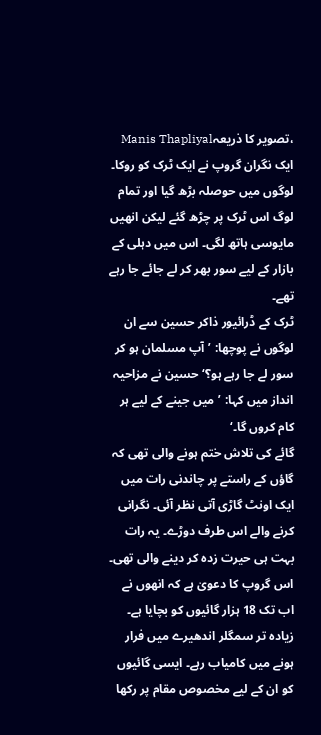،تصویر کا ذریعہManis Thapliyal
ایک نگران گروپ نے ایک ٹرک کو روکا۔ لوگوں میں حوصلہ بڑھ گیا اور تمام لوگ اس ٹرک پر چڑھ گئے لیکن انھیں مایوسی ہاتھ لگی۔ اس میں دہلی کے بازار کے لیے سور بھر کر لے جائے جا رہے تھے۔
ٹرک کے ڈرائیور ذاکر حسین سے ان لوگوں نے پوچھا: ’آپ مسلمان ہو کر سور لے جا رہے ہو؟‘ حسین نے مزاحیہ انداز میں کہا: ’میں جینے کے لیے ہر کام کروں گا۔‘
گائے کی تلاش ختم ہونے والی تھی کہ گاؤں کے راستے پر چاندنی رات میں ایک اونٹ گاڑی آتی نظر آئی۔ نگرانی کرنے والے اس طرف دوڑے۔ یہ رات بہت ہی حیرت زدہ کر دینے والی تھی۔
اس گروپ کا دعویٰ ہے کہ انھوں نے اب تک 18 ہزار گائیوں کو بچایا ہے۔ زیادہ تر سمگلر اندھیرے میں فرار ہونے میں کامیاب رہے۔ ایسی گائیوں کو ان کے لیے مخصوص مقام پر رکھا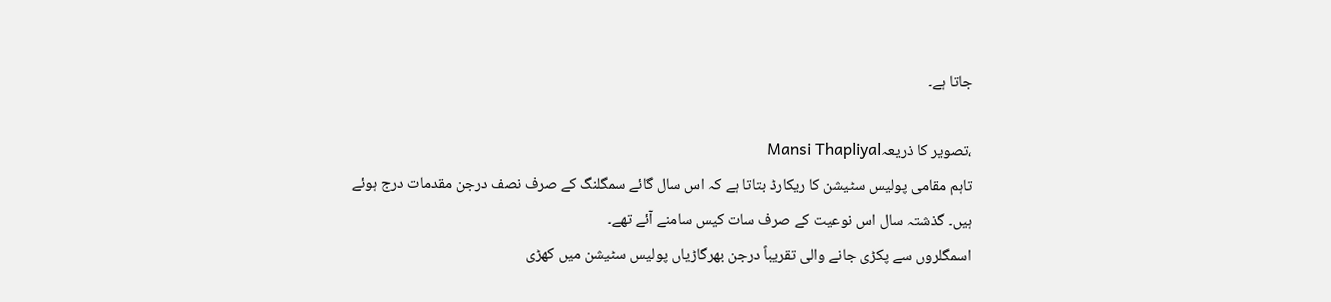جاتا ہے۔

،تصویر کا ذریعہMansi Thapliyal
تاہم مقامی پولیس سٹیشن کا ریکارڈ بتاتا ہے کہ اس سال گائے سمگلنگ کے صرف نصف درجن مقدمات درج ہوئے ہیں۔ گذشتہ سال اس نوعیت کے صرف سات کیس سامنے آئے تھے۔
اسمگلروں سے پکڑی جانے والی تقریباً درجن بھرگاڑیاں پولیس سٹیشن میں کھڑی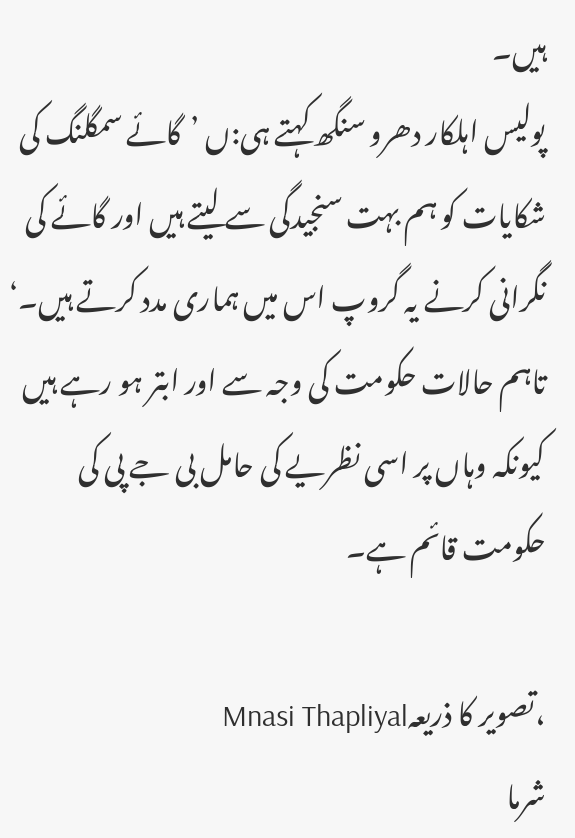ہیں۔
پولیس اہلکار دھرو سنگھ کہتے ہی:ں ’گائے سمگلنگ کی شکایات کو ہم بہت سنجیدگی سے لیتے ہیں اور گائے کی نگرانی کرنے یہ گروپ اس میں ہماری مدد کرتے ہیں۔‘
تاہم حالات حکومت کی وجہ سے اور ابتر ہو رہے ہیں کیونکہ وہاں پر اسی نظریے کی حامل بی جے پی کی حکومت قائم ہے۔

،تصویر کا ذریعہMnasi Thapliyal
شرما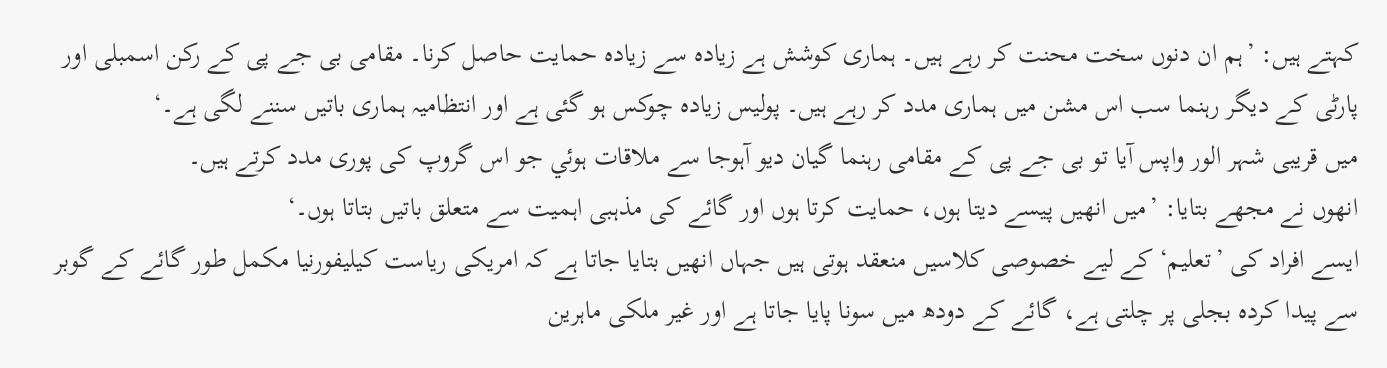کہتے ہیں: ’ہم ان دنوں سخت محنت کر رہے ہیں۔ ہماری کوشش ہے زیادہ سے زیادہ حمایت حاصل کرنا۔ مقامی بی جے پی کے رکن اسمبلی اور پارٹی کے دیگر رہنما سب اس مشن میں ہماری مدد کر رہے ہیں۔ پولیس زیادہ چوکس ہو گئی ہے اور انتظامیہ ہماری باتیں سننے لگی ہے۔‘
میں قریبی شہر الور واپس آيا تو بی جے پی کے مقامی رہنما گیان دیو آہوجا سے ملاقات ہوئي جو اس گروپ کی پوری مدد کرتے ہیں۔
انھوں نے مجھے بتایا: ’میں انھیں پیسے دیتا ہوں، حمایت کرتا ہوں اور گائے کی مذہبی اہمیت سے متعلق باتیں بتاتا ہوں۔‘
ایسے افراد کی ’تعلیم‘ کے لیے خصوصی کلاسیں منعقد ہوتی ہیں جہاں انھیں بتایا جاتا ہے کہ امریکی ریاست کیلیفورنیا مکمل طور گائے کے گوبر سے پیدا کردہ بجلی پر چلتی ہے، گائے کے دودھ میں سونا پایا جاتا ہے اور غیر ملکی ماہرین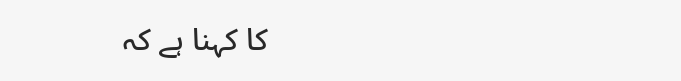کا کہنا ہے کہ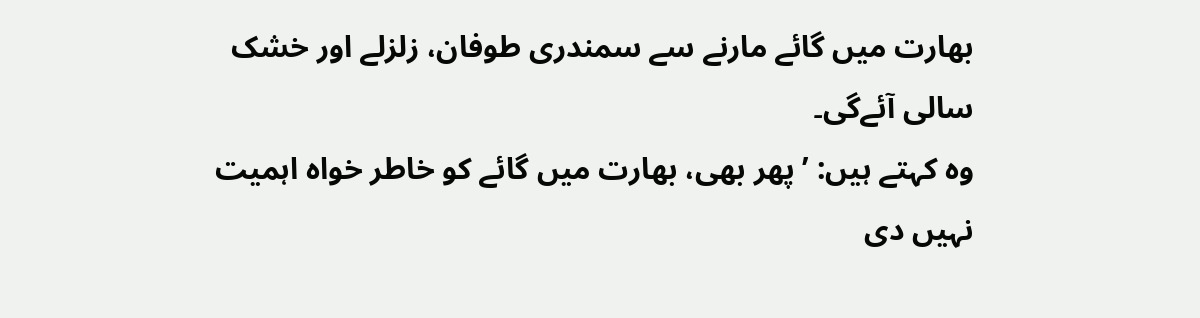بھارت میں گائے مارنے سے سمندری طوفان، زلزلے اور خشک سالی آئےگی۔
وہ کہتے ہیں: ’پھر بھی، بھارت میں گائے کو خاطر خواہ اہمیت نہیں دی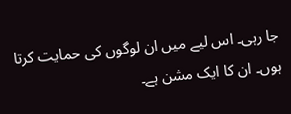جا رہی۔ اس لیے میں ان لوگوں کی حمایت کرتا ہوں۔ ان کا ایک مشن ہے۔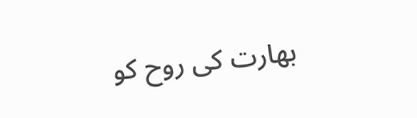بھارت کی روح کو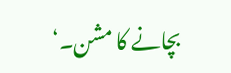بچانے کا مشن۔‘